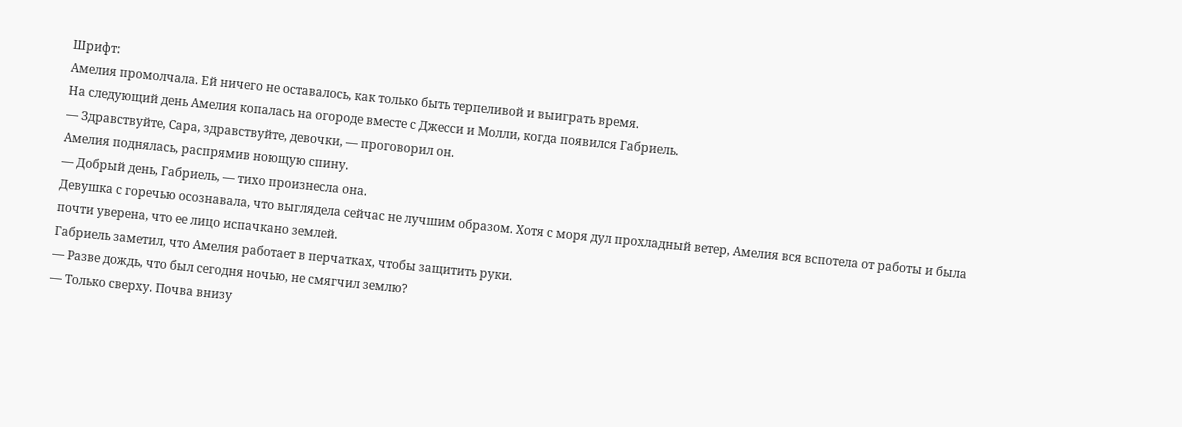Шрифт:
Амелия промолчала. Ей ничего не оставалось, как только быть терпеливой и выиграть время.
На следующий день Амелия копалась на огороде вместе с Джесси и Молли, когда появился Габриель.
— Здравствуйте, Сара, здравствуйте, девочки, — проговорил он.
Амелия поднялась, распрямив ноющую спину.
— Добрый день, Габриель, — тихо произнесла она.
Девушка с горечью осознавала, что выглядела сейчас не лучшим образом. Хотя с моря дул прохладный ветер, Амелия вся вспотела от работы и была почти уверена, что ее лицо испачкано землей.
Габриель заметил, что Амелия работает в перчатках, чтобы защитить руки.
— Разве дождь, что был сегодня ночью, не смягчил землю?
— Только сверху. Почва внизу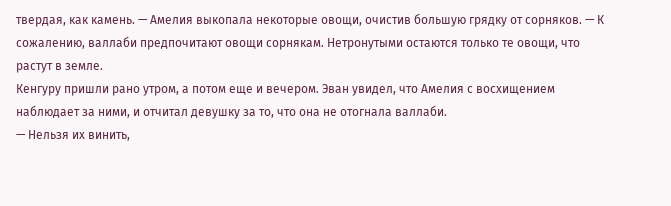твердая, как камень. — Амелия выкопала некоторые овощи, очистив большую грядку от сорняков. — К сожалению, валлаби предпочитают овощи сорнякам. Нетронутыми остаются только те овощи, что растут в земле.
Кенгуру пришли рано утром, а потом еще и вечером. Эван увидел, что Амелия с восхищением наблюдает за ними, и отчитал девушку за то, что она не отогнала валлаби.
— Нельзя их винить,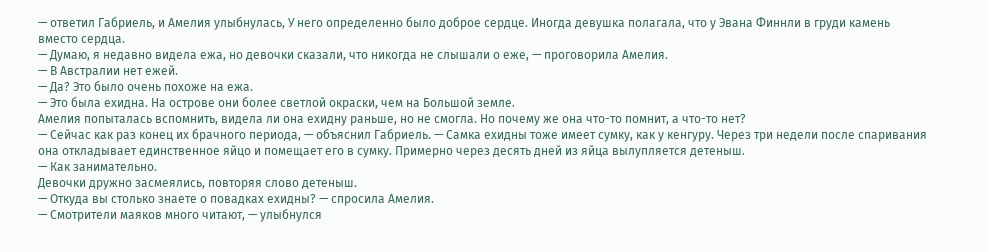— ответил Габриель, и Амелия улыбнулась, У него определенно было доброе сердце. Иногда девушка полагала, что у Эвана Финнли в груди камень вместо сердца.
— Думаю, я недавно видела ежа, но девочки сказали, что никогда не слышали о еже, — проговорила Амелия.
— В Австралии нет ежей.
— Да? Это было очень похоже на ежа.
— Это была ехидна. На острове они более светлой окраски, чем на Большой земле.
Амелия попыталась вспомнить, видела ли она ехидну раньше, но не смогла. Но почему же она что-то помнит, а что-то нет?
— Сейчас как раз конец их брачного периода, — объяснил Габриель. — Самка ехидны тоже имеет сумку, как у кенгуру. Через три недели после спаривания она откладывает единственное яйцо и помещает его в сумку. Примерно через десять дней из яйца вылупляется детеныш.
— Как занимательно.
Девочки дружно засмеялись, повторяя слово детеныш.
— Откуда вы столько знаете о повадках ехидны? — спросила Амелия.
— Смотрители маяков много читают, — улыбнулся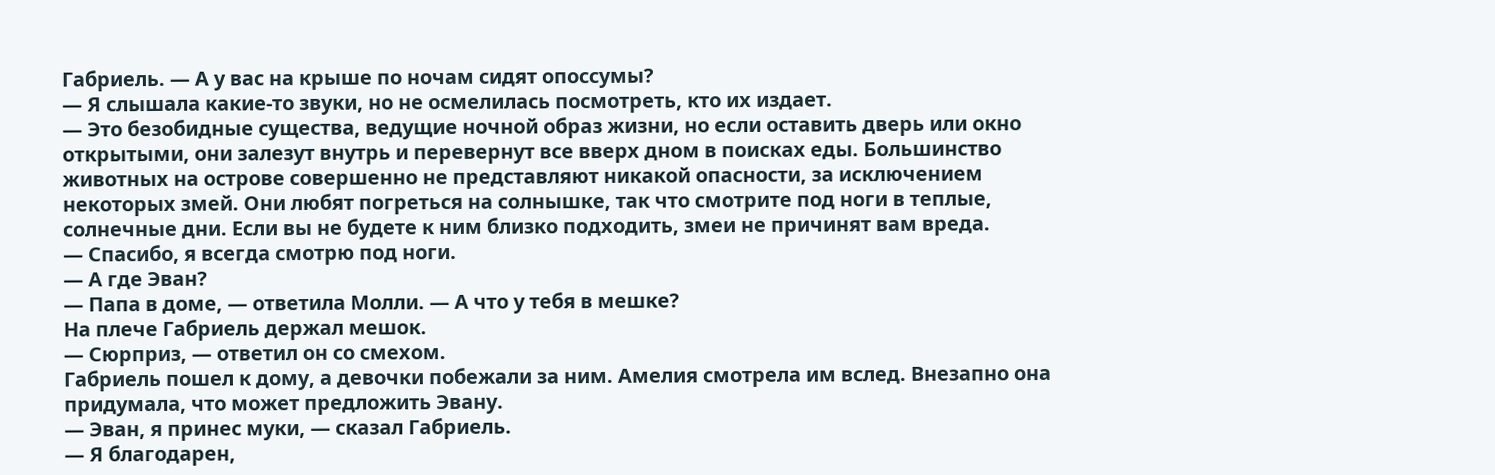Габриель. — А у вас на крыше по ночам сидят опоссумы?
— Я слышала какие-то звуки, но не осмелилась посмотреть, кто их издает.
— Это безобидные существа, ведущие ночной образ жизни, но если оставить дверь или окно открытыми, они залезут внутрь и перевернут все вверх дном в поисках еды. Большинство животных на острове совершенно не представляют никакой опасности, за исключением некоторых змей. Они любят погреться на солнышке, так что смотрите под ноги в теплые, солнечные дни. Если вы не будете к ним близко подходить, змеи не причинят вам вреда.
— Спасибо, я всегда смотрю под ноги.
— А где Эван?
— Папа в доме, — ответила Молли. — А что у тебя в мешке?
На плече Габриель держал мешок.
— Сюрприз, — ответил он со смехом.
Габриель пошел к дому, а девочки побежали за ним. Амелия смотрела им вслед. Внезапно она придумала, что может предложить Эвану.
— Эван, я принес муки, — сказал Габриель.
— Я благодарен,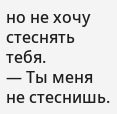но не хочу стеснять тебя.
— Ты меня не стеснишь.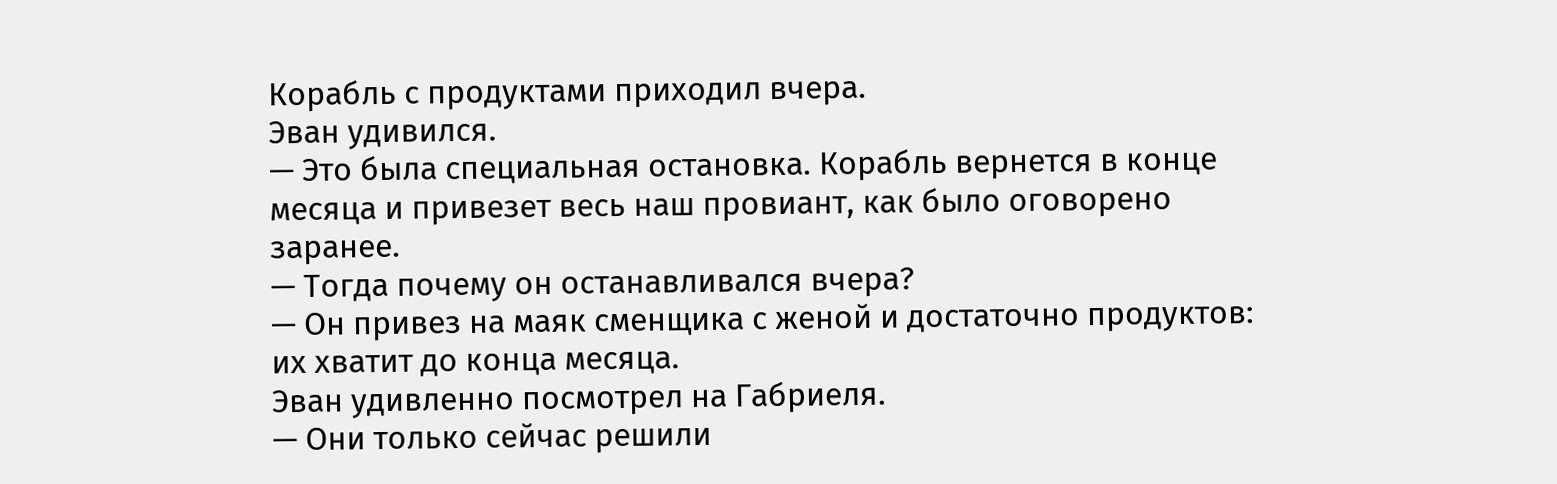Корабль с продуктами приходил вчера.
Эван удивился.
— Это была специальная остановка. Корабль вернется в конце месяца и привезет весь наш провиант, как было оговорено заранее.
— Тогда почему он останавливался вчера?
— Он привез на маяк сменщика с женой и достаточно продуктов: их хватит до конца месяца.
Эван удивленно посмотрел на Габриеля.
— Они только сейчас решили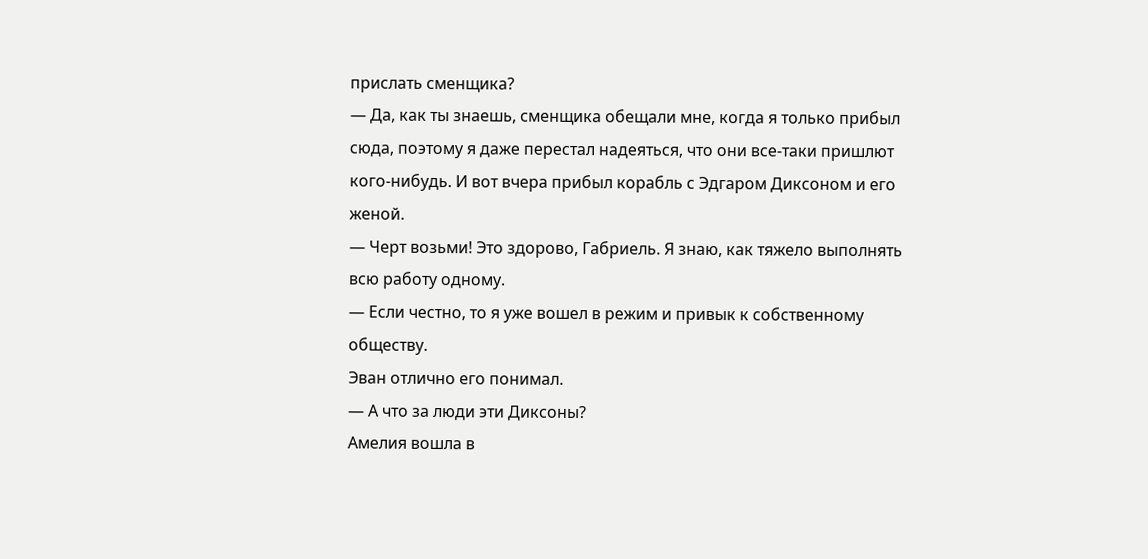прислать сменщика?
— Да, как ты знаешь, сменщика обещали мне, когда я только прибыл сюда, поэтому я даже перестал надеяться, что они все-таки пришлют кого-нибудь. И вот вчера прибыл корабль с Эдгаром Диксоном и его женой.
— Черт возьми! Это здорово, Габриель. Я знаю, как тяжело выполнять всю работу одному.
— Если честно, то я уже вошел в режим и привык к собственному обществу.
Эван отлично его понимал.
— А что за люди эти Диксоны?
Амелия вошла в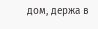дом, держа в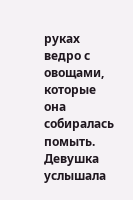руках ведро с овощами, которые она собиралась помыть. Девушка услышала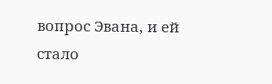вопрос Эвана, и ей стало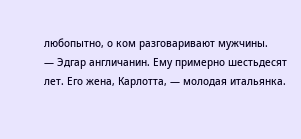любопытно, о ком разговаривают мужчины.
— Эдгар англичанин. Ему примерно шестьдесят лет. Его жена, Карлотта, — молодая итальянка.